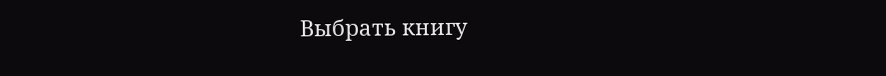Выбрать книгу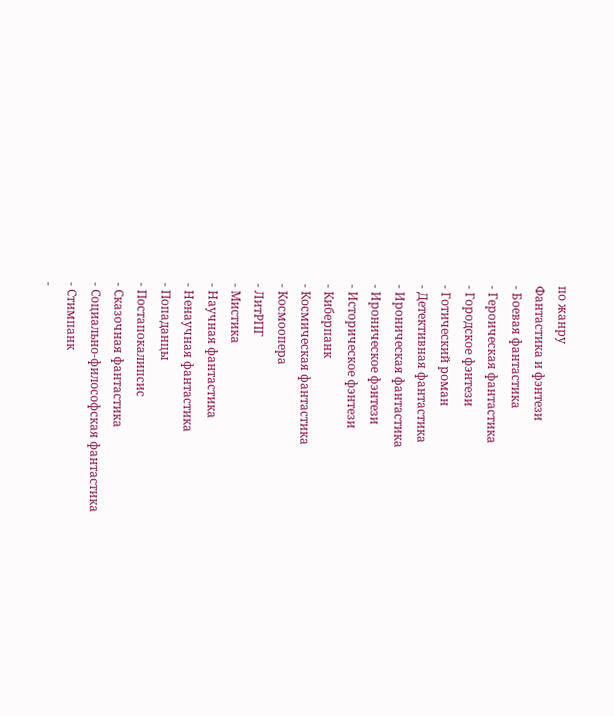по жанру
Фантастика и фэнтези
- Боевая фантастика
- Героическая фантастика
- Городское фэнтези
- Готический роман
- Детективная фантастика
- Ироническая фантастика
- Ироническое фэнтези
- Историческое фэнтези
- Киберпанк
- Космическая фантастика
- Космоопера
- ЛитРПГ
- Мистика
- Научная фантастика
- Ненаучная фантастика
- Попаданцы
- Постапокалипсис
- Сказочная фантастика
- Социально-философская фантастика
- Стимпанк
-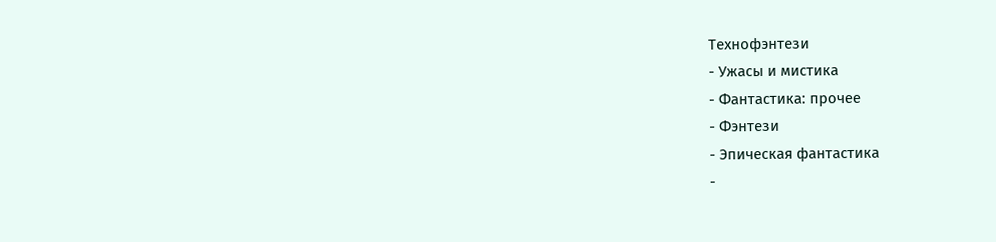Технофэнтези
- Ужасы и мистика
- Фантастика: прочее
- Фэнтези
- Эпическая фантастика
-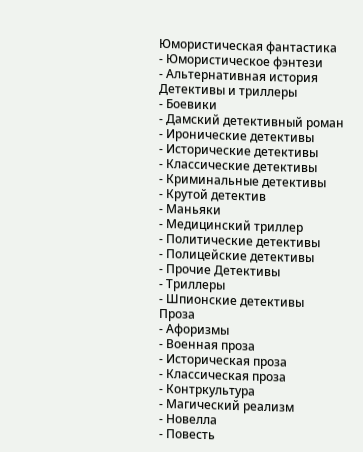Юмористическая фантастика
- Юмористическое фэнтези
- Альтернативная история
Детективы и триллеры
- Боевики
- Дамский детективный роман
- Иронические детективы
- Исторические детективы
- Классические детективы
- Криминальные детективы
- Крутой детектив
- Маньяки
- Медицинский триллер
- Политические детективы
- Полицейские детективы
- Прочие Детективы
- Триллеры
- Шпионские детективы
Проза
- Афоризмы
- Военная проза
- Историческая проза
- Классическая проза
- Контркультура
- Магический реализм
- Новелла
- Повесть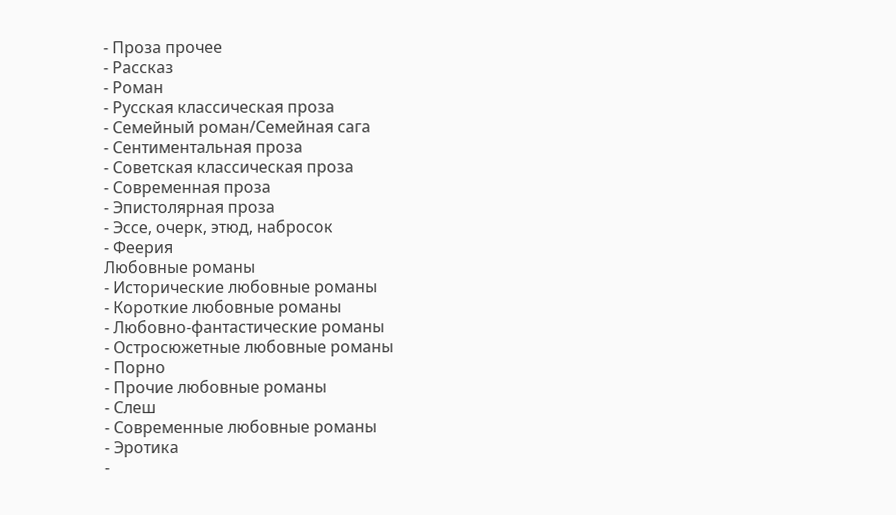- Проза прочее
- Рассказ
- Роман
- Русская классическая проза
- Семейный роман/Семейная сага
- Сентиментальная проза
- Советская классическая проза
- Современная проза
- Эпистолярная проза
- Эссе, очерк, этюд, набросок
- Феерия
Любовные романы
- Исторические любовные романы
- Короткие любовные романы
- Любовно-фантастические романы
- Остросюжетные любовные романы
- Порно
- Прочие любовные романы
- Слеш
- Современные любовные романы
- Эротика
-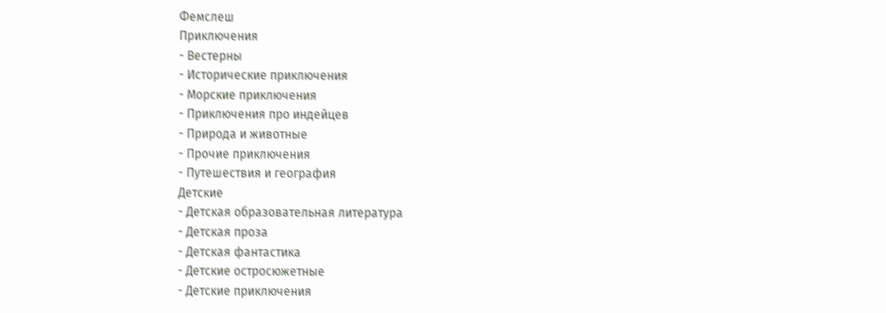Фемслеш
Приключения
- Вестерны
- Исторические приключения
- Морские приключения
- Приключения про индейцев
- Природа и животные
- Прочие приключения
- Путешествия и география
Детские
- Детская образовательная литература
- Детская проза
- Детская фантастика
- Детские остросюжетные
- Детские приключения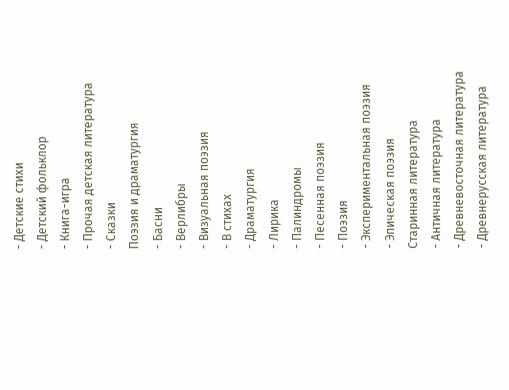- Детские стихи
- Детский фольклор
- Книга-игра
- Прочая детская литература
- Сказки
Поэзия и драматургия
- Басни
- Верлибры
- Визуальная поэзия
- В стихах
- Драматургия
- Лирика
- Палиндромы
- Песенная поэзия
- Поэзия
- Экспериментальная поэзия
- Эпическая поэзия
Старинная литература
- Античная литература
- Древневосточная литература
- Древнерусская литература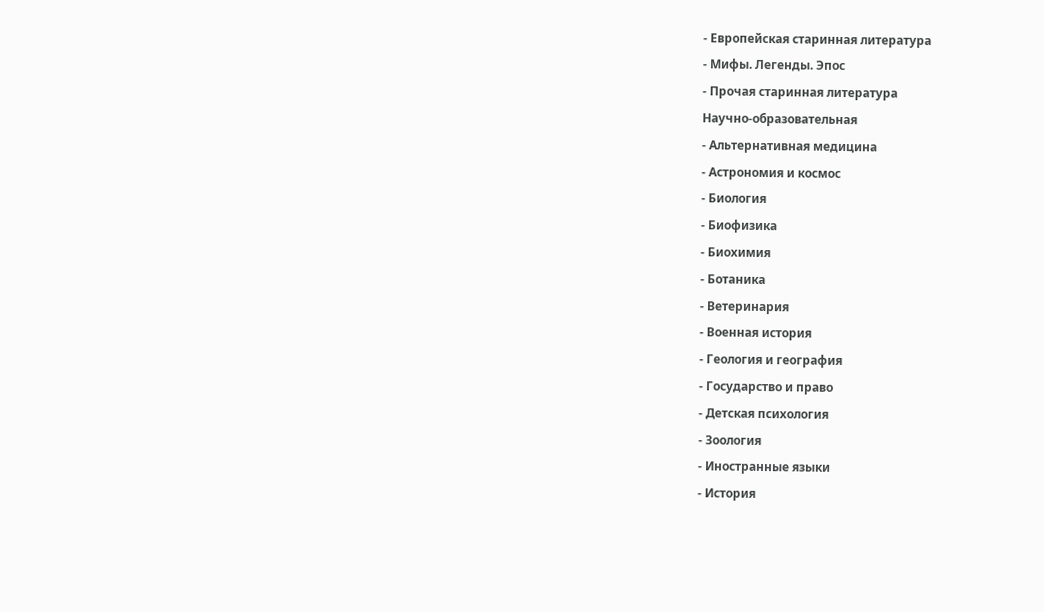- Европейская старинная литература
- Мифы. Легенды. Эпос
- Прочая старинная литература
Научно-образовательная
- Альтернативная медицина
- Астрономия и космос
- Биология
- Биофизика
- Биохимия
- Ботаника
- Ветеринария
- Военная история
- Геология и география
- Государство и право
- Детская психология
- Зоология
- Иностранные языки
- История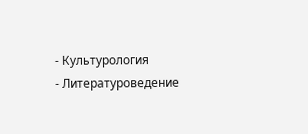- Культурология
- Литературоведение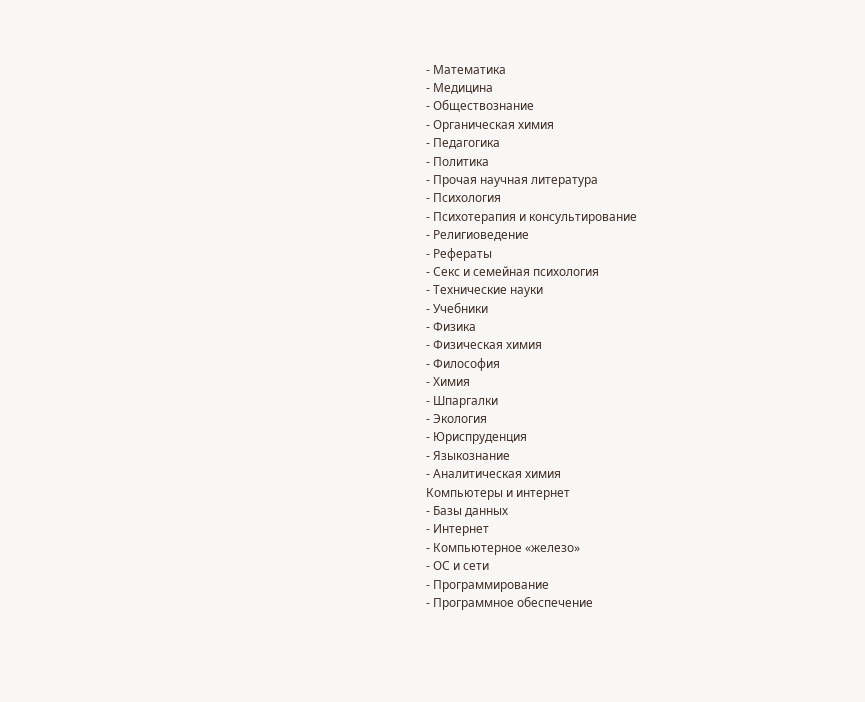- Математика
- Медицина
- Обществознание
- Органическая химия
- Педагогика
- Политика
- Прочая научная литература
- Психология
- Психотерапия и консультирование
- Религиоведение
- Рефераты
- Секс и семейная психология
- Технические науки
- Учебники
- Физика
- Физическая химия
- Философия
- Химия
- Шпаргалки
- Экология
- Юриспруденция
- Языкознание
- Аналитическая химия
Компьютеры и интернет
- Базы данных
- Интернет
- Компьютерное «железо»
- ОС и сети
- Программирование
- Программное обеспечение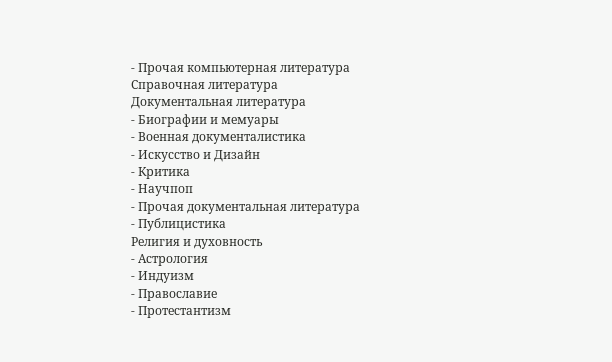- Прочая компьютерная литература
Справочная литература
Документальная литература
- Биографии и мемуары
- Военная документалистика
- Искусство и Дизайн
- Критика
- Научпоп
- Прочая документальная литература
- Публицистика
Религия и духовность
- Астрология
- Индуизм
- Православие
- Протестантизм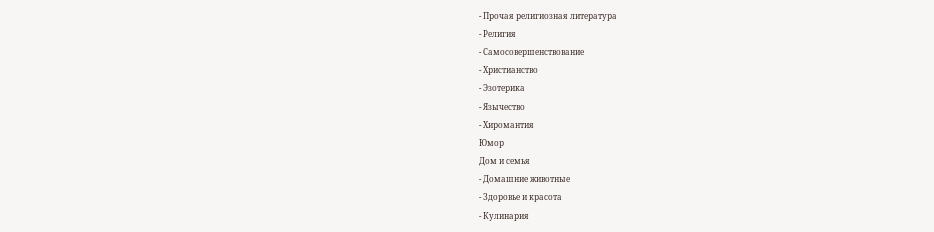- Прочая религиозная литература
- Религия
- Самосовершенствование
- Христианство
- Эзотерика
- Язычество
- Хиромантия
Юмор
Дом и семья
- Домашние животные
- Здоровье и красота
- Кулинария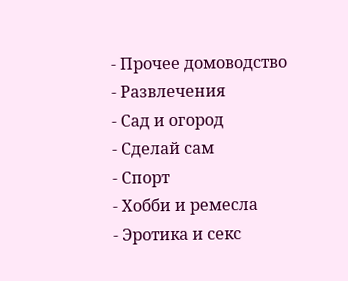- Прочее домоводство
- Развлечения
- Сад и огород
- Сделай сам
- Спорт
- Хобби и ремесла
- Эротика и секс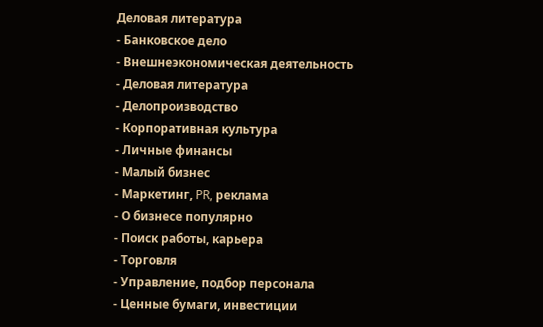Деловая литература
- Банковское дело
- Внешнеэкономическая деятельность
- Деловая литература
- Делопроизводство
- Корпоративная культура
- Личные финансы
- Малый бизнес
- Маркетинг, PR, реклама
- О бизнесе популярно
- Поиск работы, карьера
- Торговля
- Управление, подбор персонала
- Ценные бумаги, инвестиции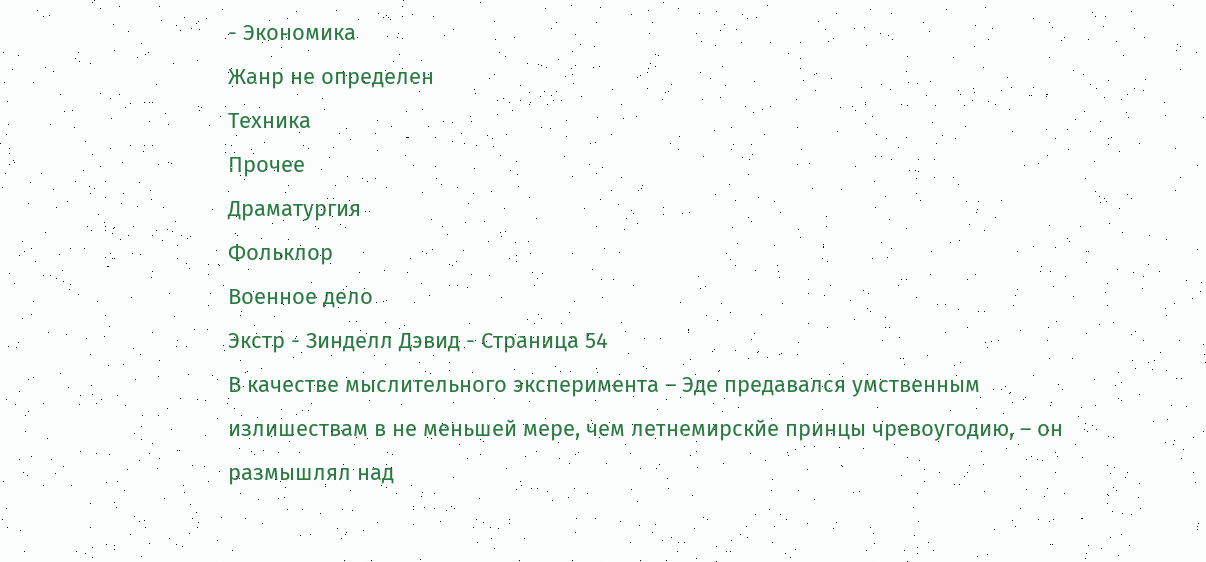- Экономика
Жанр не определен
Техника
Прочее
Драматургия
Фольклор
Военное дело
Экстр - Зинделл Дэвид - Страница 54
В качестве мыслительного эксперимента – Эде предавался умственным излишествам в не меньшей мере, чем летнемирскйе принцы чревоугодию, – он размышлял над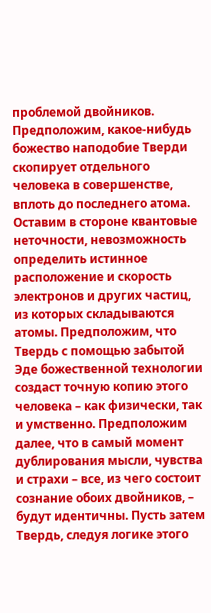проблемой двойников. Предположим, какое-нибудь божество наподобие Тверди скопирует отдельного человека в совершенстве, вплоть до последнего атома. Оставим в стороне квантовые неточности, невозможность определить истинное расположение и скорость электронов и других частиц, из которых складываются атомы. Предположим, что Твердь с помощью забытой Эде божественной технологии создаст точную копию этого человека – как физически, так и умственно. Предположим далее, что в самый момент дублирования мысли, чувства и страхи – все, из чего состоит сознание обоих двойников, – будут идентичны. Пусть затем Твердь, следуя логике этого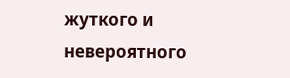жуткого и невероятного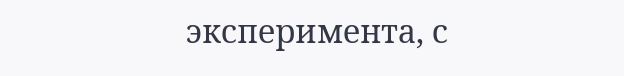эксперимента, с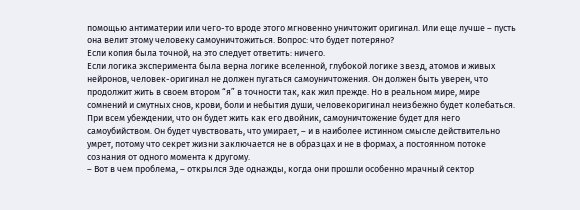помощью антиматерии или чего-то вроде этого мгновенно уничтожит оригинал. Или еще лучше – пусть она велит этому человеку самоуничтожиться. Вопрос: что будет потеряно?
Если копия была точной, на это следует ответить: ничего.
Если логика эксперимента была верна логике вселенной, глубокой логике звезд, атомов и живых нейронов, человек-оригинал не должен пугаться самоуничтожения. Он должен быть уверен, что продолжит жить в своем втором “я” в точности так, как жил прежде. Но в реальном мире, мире сомнений и смутных снов, крови, боли и небытия души, человекоригинал неизбежно будет колебаться. При всем убеждении, что он будет жить как его двойник, самоуничтожение будет для него самоубийством. Он будет чувствовать, что умирает, – и в наиболее истинном смысле действительно умрет, потому что секрет жизни заключается не в образцах и не в формах, а постоянном потоке сознания от одного момента к другому.
– Вот в чем проблема, – открылся Эде однажды, когда они прошли особенно мрачный сектор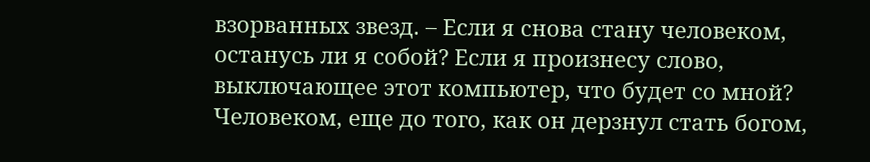взорванных звезд. – Если я снова стану человеком, останусь ли я собой? Если я произнесу слово, выключающее этот компьютер, что будет со мной?
Человеком, еще до того, как он дерзнул стать богом,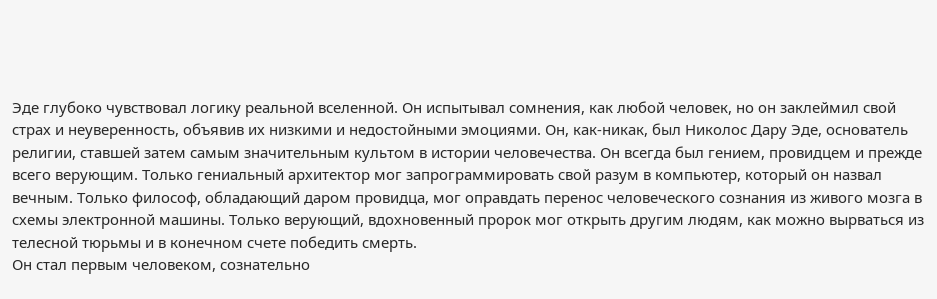Эде глубоко чувствовал логику реальной вселенной. Он испытывал сомнения, как любой человек, но он заклеймил свой страх и неуверенность, объявив их низкими и недостойными эмоциями. Он, как-никак, был Николос Дару Эде, основатель религии, ставшей затем самым значительным культом в истории человечества. Он всегда был гением, провидцем и прежде всего верующим. Только гениальный архитектор мог запрограммировать свой разум в компьютер, который он назвал вечным. Только философ, обладающий даром провидца, мог оправдать перенос человеческого сознания из живого мозга в схемы электронной машины. Только верующий, вдохновенный пророк мог открыть другим людям, как можно вырваться из телесной тюрьмы и в конечном счете победить смерть.
Он стал первым человеком, сознательно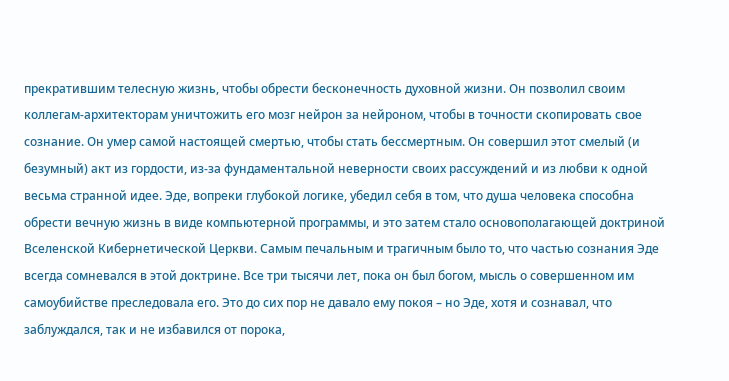прекратившим телесную жизнь, чтобы обрести бесконечность духовной жизни. Он позволил своим коллегам-архитекторам уничтожить его мозг нейрон за нейроном, чтобы в точности скопировать свое сознание. Он умер самой настоящей смертью, чтобы стать бессмертным. Он совершил этот смелый (и безумный) акт из гордости, из-за фундаментальной неверности своих рассуждений и из любви к одной весьма странной идее. Эде, вопреки глубокой логике, убедил себя в том, что душа человека способна обрести вечную жизнь в виде компьютерной программы, и это затем стало основополагающей доктриной Вселенской Кибернетической Церкви. Самым печальным и трагичным было то, что частью сознания Эде всегда сомневался в этой доктрине. Все три тысячи лет, пока он был богом, мысль о совершенном им самоубийстве преследовала его. Это до сих пор не давало ему покоя – но Эде, хотя и сознавал, что заблуждался, так и не избавился от порока,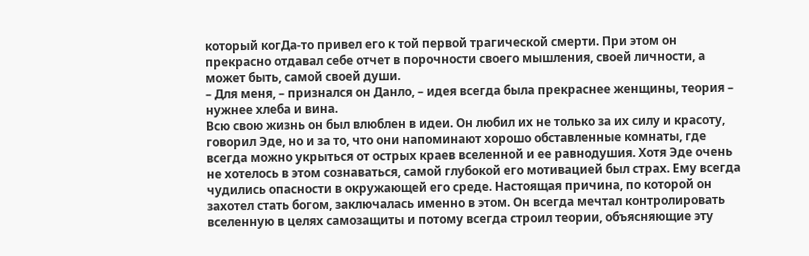который когДа-то привел его к той первой трагической смерти. При этом он прекрасно отдавал себе отчет в порочности своего мышления, своей личности, а может быть, самой своей души.
– Для меня, – признался он Данло, – идея всегда была прекраснее женщины, теория – нужнее хлеба и вина.
Всю свою жизнь он был влюблен в идеи. Он любил их не только за их силу и красоту, говорил Эде, но и за то, что они напоминают хорошо обставленные комнаты, где всегда можно укрыться от острых краев вселенной и ее равнодушия. Хотя Эде очень не хотелось в этом сознаваться, самой глубокой его мотивацией был страх. Ему всегда чудились опасности в окружающей его среде. Настоящая причина, по которой он захотел стать богом, заключалась именно в этом. Он всегда мечтал контролировать вселенную в целях самозащиты и потому всегда строил теории, объясняющие эту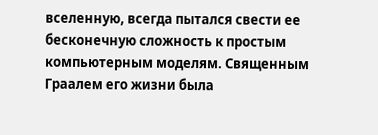вселенную, всегда пытался свести ее бесконечную сложность к простым компьютерным моделям. Священным Граалем его жизни была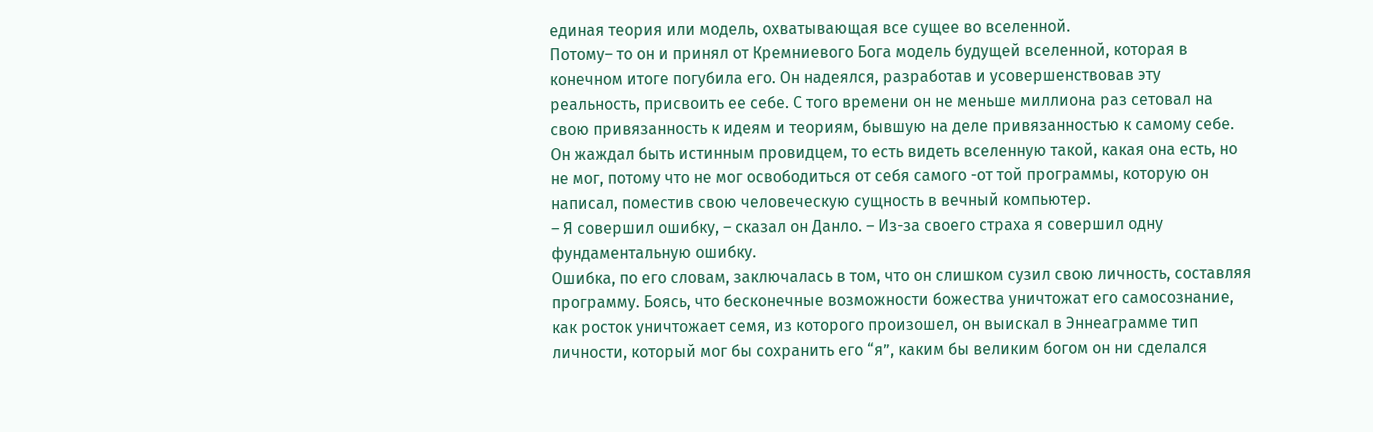единая теория или модель, охватывающая все сущее во вселенной.
Потому– то он и принял от Кремниевого Бога модель будущей вселенной, которая в конечном итоге погубила его. Он надеялся, разработав и усовершенствовав эту реальность, присвоить ее себе. С того времени он не меньше миллиона раз сетовал на свою привязанность к идеям и теориям, бывшую на деле привязанностью к самому себе. Он жаждал быть истинным провидцем, то есть видеть вселенную такой, какая она ecть, но не мог, потому что не мог освободиться от себя самого -от той программы, которую он написал, поместив свою человеческую сущность в вечный компьютер.
– Я совершил ошибку, – сказал он Данло. – Из-за своего страха я совершил одну фундаментальную ошибку.
Ошибка, по его словам, заключалась в том, что он слишком сузил свою личность, составляя программу. Боясь, что бесконечные возможности божества уничтожат его самосознание, как росток уничтожает семя, из которого произошел, он выискал в Эннеаграмме тип личности, который мог бы сохранить его “я”, каким бы великим богом он ни сделался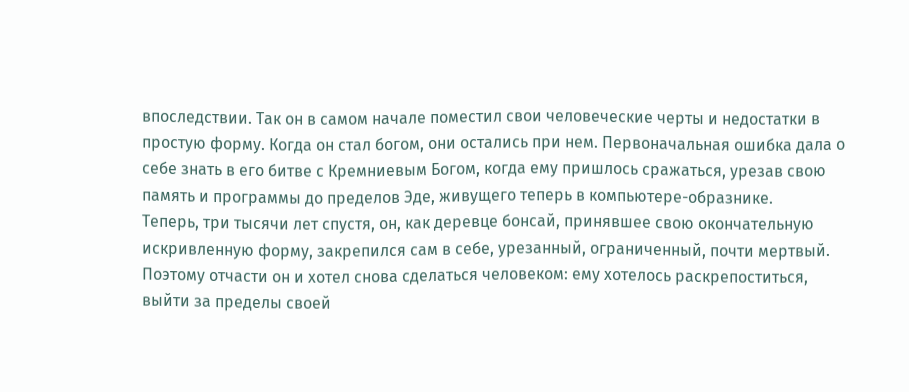впоследствии. Так он в самом начале поместил свои человеческие черты и недостатки в простую форму. Когда он стал богом, они остались при нем. Первоначальная ошибка дала о себе знать в его битве с Кремниевым Богом, когда ему пришлось сражаться, урезав свою память и программы до пределов Эде, живущего теперь в компьютере-образнике.
Теперь, три тысячи лет спустя, он, как деревце бонсай, принявшее свою окончательную искривленную форму, закрепился сам в себе, урезанный, ограниченный, почти мертвый.
Поэтому отчасти он и хотел снова сделаться человеком: ему хотелось раскрепоститься, выйти за пределы своей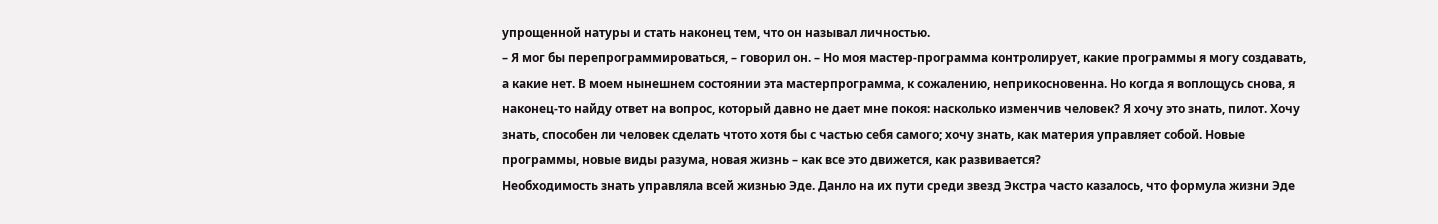упрощенной натуры и стать наконец тем, что он называл личностью.
– Я мог бы перепрограммироваться, – говорил он. – Но моя мастер-программа контролирует, какие программы я могу создавать, а какие нет. В моем нынешнем состоянии эта мастерпрограмма, к сожалению, неприкосновенна. Но когда я воплощусь снова, я наконец-то найду ответ на вопрос, который давно не дает мне покоя: насколько изменчив человек? Я хочу это знать, пилот. Хочу знать, способен ли человек сделать чтото хотя бы с частью себя самого; хочу знать, как материя управляет собой. Новые программы, новые виды разума, новая жизнь – как все это движется, как развивается?
Необходимость знать управляла всей жизнью Эде. Данло на их пути среди звезд Экстра часто казалось, что формула жизни Эде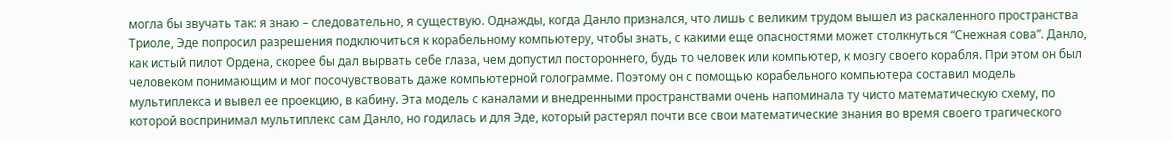могла бы звучать так: я знаю – следовательно, я существую. Однажды, когда Данло признался, что лишь с великим трудом вышел из раскаленного пространства Триоле, Эде попросил разрешения подключиться к корабельному компьютеру, чтобы знать, с какими еще опасностями может столкнуться “Снежная сова”. Данло, как истый пилот Ордена, скорее бы дал вырвать себе глаза, чем допустил постороннего, будь то человек или компьютер, к мозгу своего корабля. При этом он был человеком понимающим и мог посочувствовать даже компьютерной голограмме. Поэтому он с помощью корабельного компьютера составил модель мультиплекса и вывел ее проекцию, в кабину. Эта модель с каналами и внедренными пространствами очень напоминала ту чисто математическую схему, по которой воспринимал мультиплекс сам Данло, но годилась и для Эде, который растерял почти все свои математические знания во время своего трагического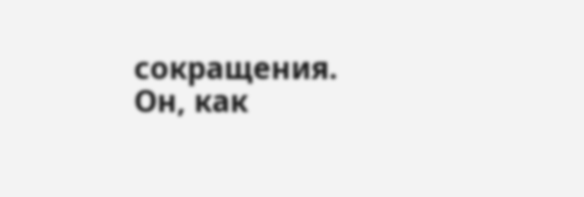сокращения. Он, как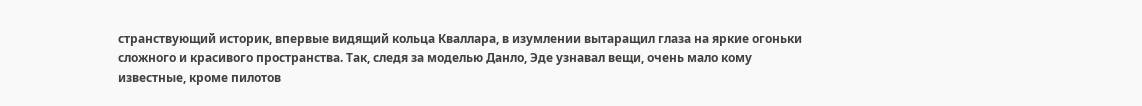странствующий историк, впервые видящий кольца Кваллара, в изумлении вытаращил глаза на яркие огоньки сложного и красивого пространства. Так, следя за моделью Данло, Эде узнавал вещи, очень мало кому известные, кроме пилотов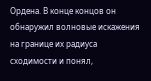Ордена. В конце концов он обнаружил волновые искажения на границе их радиуса сходимости и понял,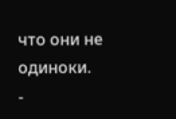что они не одиноки.
-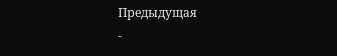Предыдущая
-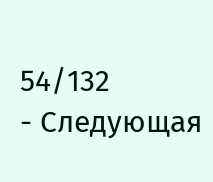54/132
- Следующая